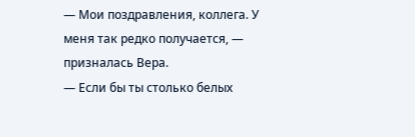— Мои поздравления, коллега. У меня так редко получается, — призналась Вера.
— Если бы ты столько белых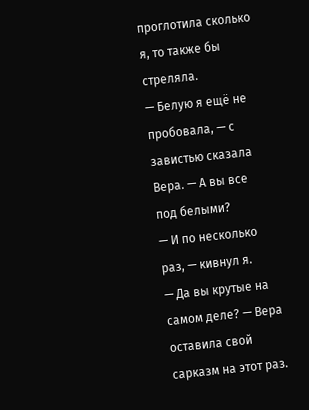проглотила сколько я, то также бы стреляла.
— Белую я ещё не пробовала, — с завистью сказала Вера. — А вы все под белыми?
— И по несколько раз, — кивнул я.
— Да вы крутые на самом деле? — Вера оставила свой сарказм на этот раз.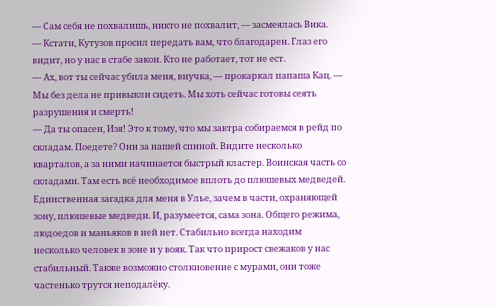— Сам себя не похвалишь, никто не похвалит, — засмеялась Вика.
— Кстати, Кутузов просил передать вам, что благодарен. Глаз его видит, но у нас в стабе закон. Кто не работает, тот не ест.
— Ах, вот ты сейчас убила меня, внучка, — прокаркал папаша Кац. — Мы без дела не привыкли сидеть. Мы хоть сейчас готовы сеять разрушения и смерть!
— Да ты опасен, Изя! Это к тому, что мы завтра собираемся в рейд по складам. Поедете? Они за нашей спиной. Видите несколько кварталов, а за ними начинается быстрый кластер. Воинская часть со складами. Там есть всё необходимое вплоть до плюшевых медведей. Единственная загадка для меня в Улье, зачем в части, охраняющей зону, плюшевые медведи. И, разумеется, сама зона. Общего режима, людоедов и маньяков в ней нет. Стабильно всегда находим несколько человек в зоне и у вояк. Так что прирост свежаков у нас стабильный. Также возможно столкновение с мурами, они тоже частенько трутся неподалёку.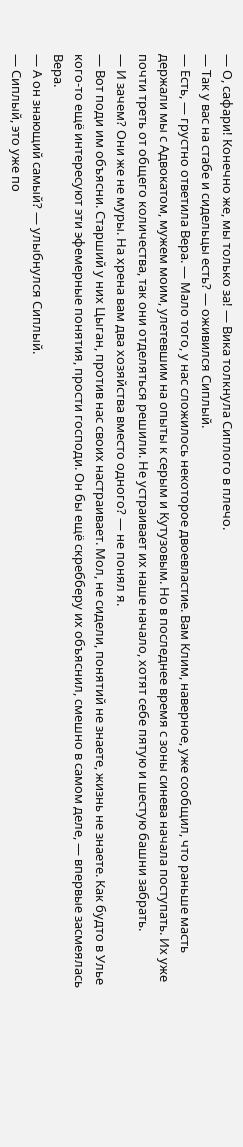— О, сафари! Конечно же, мы только за! — Вика толкнула Сиплого в плечо.
— Так у вас на стабе и сидельцы есть? — оживился Сиплый.
— Есть, — грустно ответила Вера. — Мало того, у нас сложилось некоторое двоевластие. Вам Клим, наверное, уже сообщил, что раньше масть держали мы с Адвокатом, мужем моим, улетевшим на опыты к серым и Кутузовым. Но в последнее время с зоны синева начала поступать. Их уже почти треть от общего количества, так они отделяться решили. Не устраивает их наше начало, хотят себе пятую и шестую башни забрать.
— И зачем? Они же не муры. На хрена вам два хозяйства вместо одного? — не понял я.
— Вот поди им объясни. Старший у них Цыган, против нас своих настраивает. Мол, не сидели, понятий не знаете, жизнь не знаете. Как будто в Улье кого-то ещё интересуют эти эфемерные понятия, прости господи. Он бы ещё скребберу их объяснил, смешно в самом деле, — впервые засмеялась Вера.
— А он знающий самый? — улыбнулся Сиплый.
— Сиплый, это уже по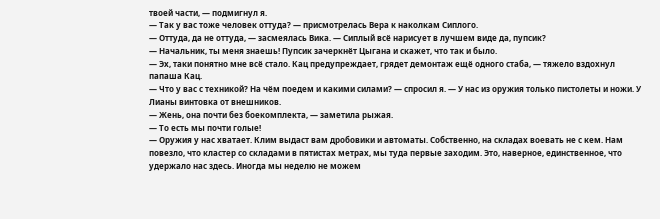твоей части, — подмигнул я.
— Так у вас тоже человек оттуда? — присмотрелась Вера к наколкам Сиплого.
— Оттуда, да не оттуда, — засмеялась Вика. — Сиплый всё нарисует в лучшем виде да, пупсик?
— Начальник, ты меня знаешь! Пупсик зачеркнёт Цыгана и скажет, что так и было.
— Эх, таки понятно мне всё стало. Кац предупреждает, грядет демонтаж ещё одного стаба, — тяжело вздохнул папаша Кац.
— Что у вас с техникой? На чём поедем и какими силами? — спросил я. — У нас из оружия только пистолеты и ножи. У Лианы винтовка от внешников.
— Жень, она почти без боекомплекта, — заметила рыжая.
— То есть мы почти голые!
— Оружия у нас хватает. Клим выдаст вам дробовики и автоматы. Собственно, на складах воевать не с кем. Нам повезло, что кластер со складами в пятистах метрах, мы туда первые заходим. Это, наверное, единственное, что удержало нас здесь. Иногда мы неделю не можем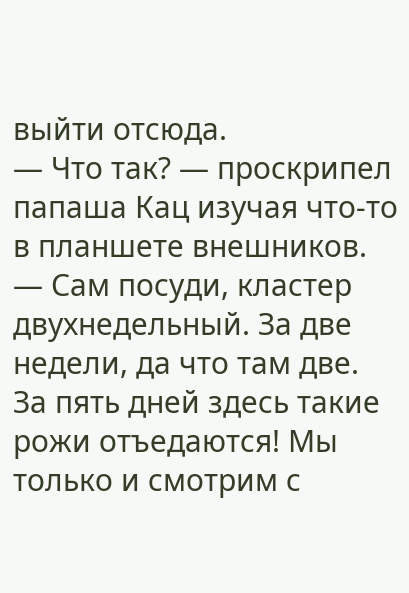выйти отсюда.
— Что так? — проскрипел папаша Кац изучая что-то в планшете внешников.
— Сам посуди, кластер двухнедельный. За две недели, да что там две. За пять дней здесь такие рожи отъедаются! Мы только и смотрим с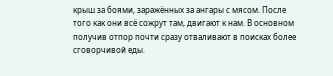крыш за боями, заражённых за ангары с мясом. После того как они всё сожрут там, двигают к нам. В основном получив отпор почти сразу отваливают в поисках более сговорчивой еды.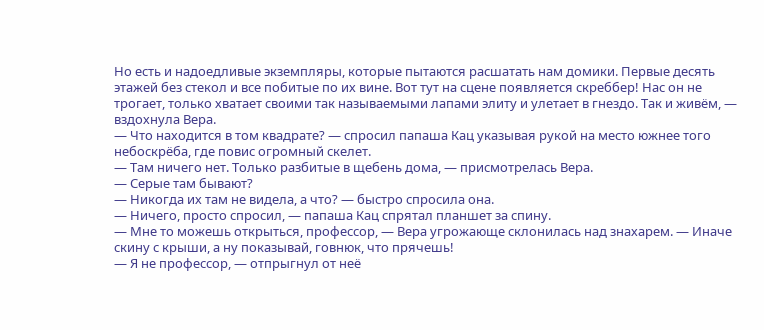Но есть и надоедливые экземпляры, которые пытаются расшатать нам домики. Первые десять этажей без стекол и все побитые по их вине. Вот тут на сцене появляется скреббер! Нас он не трогает, только хватает своими так называемыми лапами элиту и улетает в гнездо. Так и живём, — вздохнула Вера.
— Что находится в том квадрате? — спросил папаша Кац указывая рукой на место южнее того небоскрёба, где повис огромный скелет.
— Там ничего нет. Только разбитые в щебень дома, — присмотрелась Вера.
— Серые там бывают?
— Никогда их там не видела, а что? — быстро спросила она.
— Ничего, просто спросил, — папаша Кац спрятал планшет за спину.
— Мне то можешь открыться, профессор, — Вера угрожающе склонилась над знахарем. — Иначе скину с крыши, а ну показывай, говнюк, что прячешь!
— Я не профессор, — отпрыгнул от неё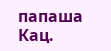папаша Кац.